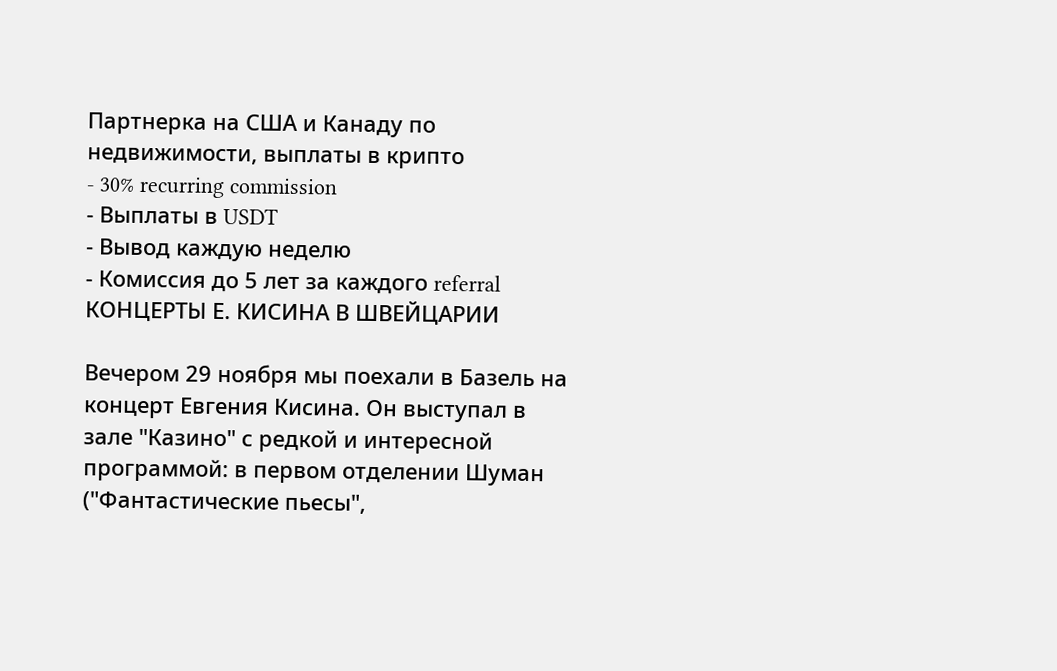Партнерка на США и Канаду по недвижимости, выплаты в крипто
- 30% recurring commission
- Выплаты в USDT
- Вывод каждую неделю
- Комиссия до 5 лет за каждого referral
КОНЦЕРТЫ Е. КИСИНА В ШВЕЙЦАРИИ

Вечером 29 ноября мы поехали в Базель на концерт Евгения Кисина. Он выступал в зале "Казино" с редкой и интересной программой: в первом отделении Шуман ("Фантастические пьесы",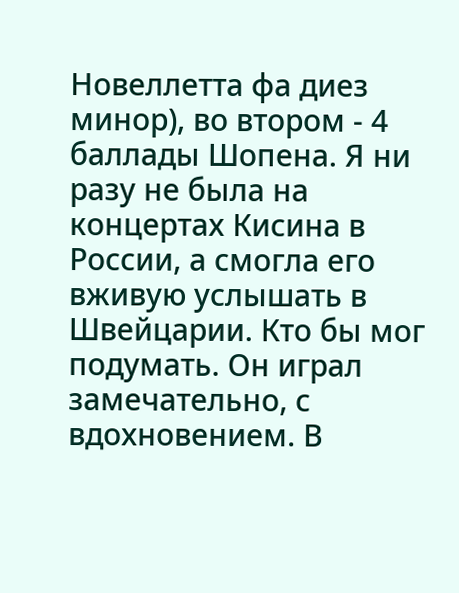Новеллетта фа диез минор), во втором - 4 баллады Шопена. Я ни разу не была на концертах Кисина в России, а смогла его вживую услышать в Швейцарии. Кто бы мог подумать. Он играл замечательно, с вдохновением. В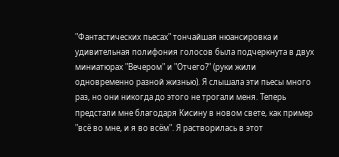"Фантастических пьесах" тончайшая нюансировка и удивительная полифония голосов была подчеркнута в двух миниатюрах "Вечером" и "Отчего?" (руки жили одновременно разной жизнью). Я слышала эти пьесы много раз, но они никогда до этого не трогали меня. Теперь предстали мне благодаря Кисину в новом свете, как пример "всё во мне, и я во всём". Я растворилась в этот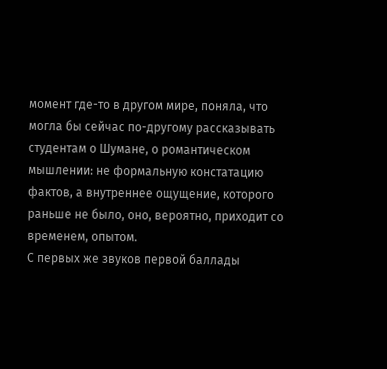момент где-то в другом мире, поняла, что могла бы сейчас по-другому рассказывать студентам о Шумане, о романтическом мышлении: не формальную констатацию фактов, а внутреннее ощущение, которого раньше не было, оно, вероятно, приходит со временем, опытом.
С первых же звуков первой баллады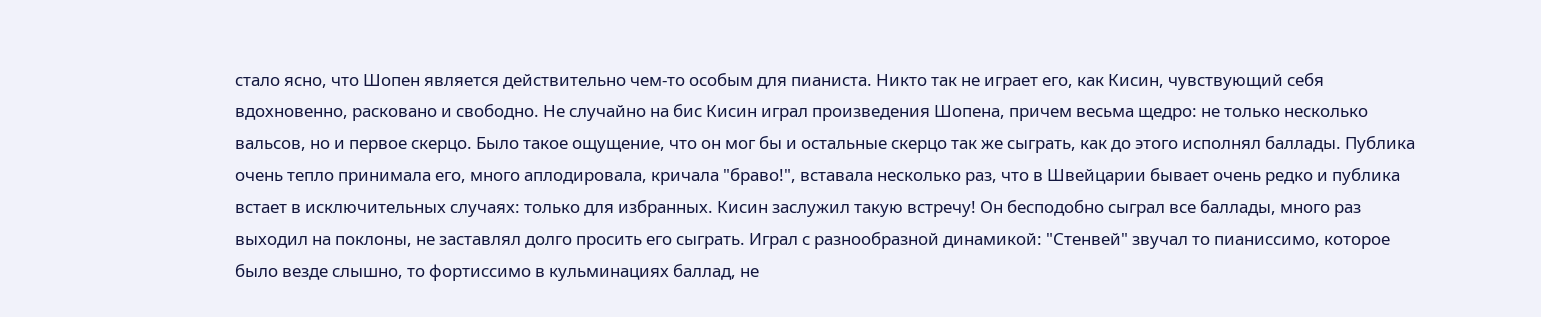стало ясно, что Шопен является действительно чем-то особым для пианиста. Никто так не играет его, как Кисин, чувствующий себя вдохновенно, расковано и свободно. Не случайно на бис Кисин играл произведения Шопена, причем весьма щедро: не только несколько вальсов, но и первое скерцо. Было такое ощущение, что он мог бы и остальные скерцо так же сыграть, как до этого исполнял баллады. Публика очень тепло принимала его, много аплодировала, кричала "браво!", вставала несколько раз, что в Швейцарии бывает очень редко и публика встает в исключительных случаях: только для избранных. Кисин заслужил такую встречу! Он бесподобно сыграл все баллады, много раз выходил на поклоны, не заставлял долго просить его сыграть. Играл с разнообразной динамикой: "Стенвей" звучал то пианиссимо, которое было везде слышно, то фортиссимо в кульминациях баллад, не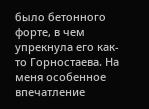было бетонного форте, в чем упрекнула его как-то Горностаева. На меня особенное впечатление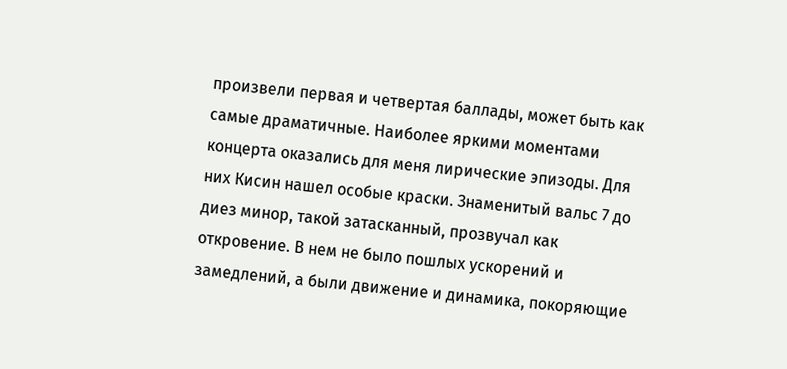произвели первая и четвертая баллады, может быть как самые драматичные. Наиболее яркими моментами концерта оказались для меня лирические эпизоды. Для них Кисин нашел особые краски. Знаменитый вальс 7 до диез минор, такой затасканный, прозвучал как откровение. В нем не было пошлых ускорений и замедлений, а были движение и динамика, покоряющие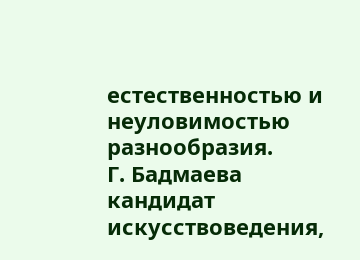естественностью и неуловимостью разнообразия.
Г. Бадмаева
кандидат искусствоведения,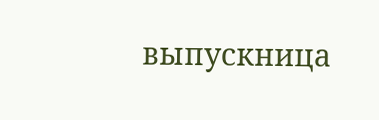выпускница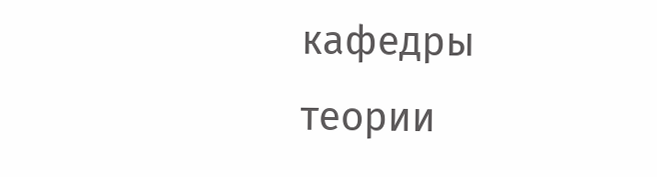кафедры теории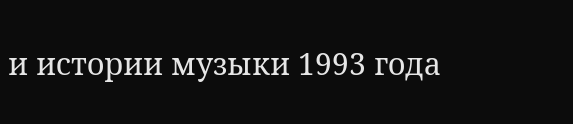и истории музыки 1993 года